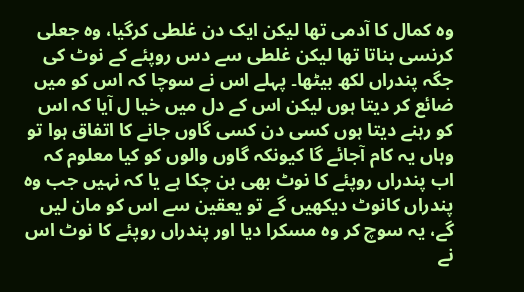وہ کمال کا آدمی تھا لیکن ایک دن غلطی کرگیا، وہ جعلی کرنسی بناتا تھا لیکن غلطی سے دس روپئے کے نوٹ کی جگہ پندراں لکھ بیٹھا۔ پہلے اس نے سوچا کہ اس کو میں ضائع کر دیتا ہوں لیکن اس کے دل میں خیا ل آیا کہ اس کو رہنے دیتا ہوں کسی دن کسی گاوں جانے کا اتفاق ہوا تو وہاں یہ کام آجائے گا کیونکہ گاوں والوں کو کیا معلوم کہ اب پندراں روپئے کا نوٹ بھی بن چکا ہے یا کہ نہیں جب وہ پندراں کانوٹ دیکھیں گے تو یعقین سے اس کو مان لیں گے، یہ سوچ کر وہ مسکرا دیا اور پندراں روپئے کا نوٹ اس نے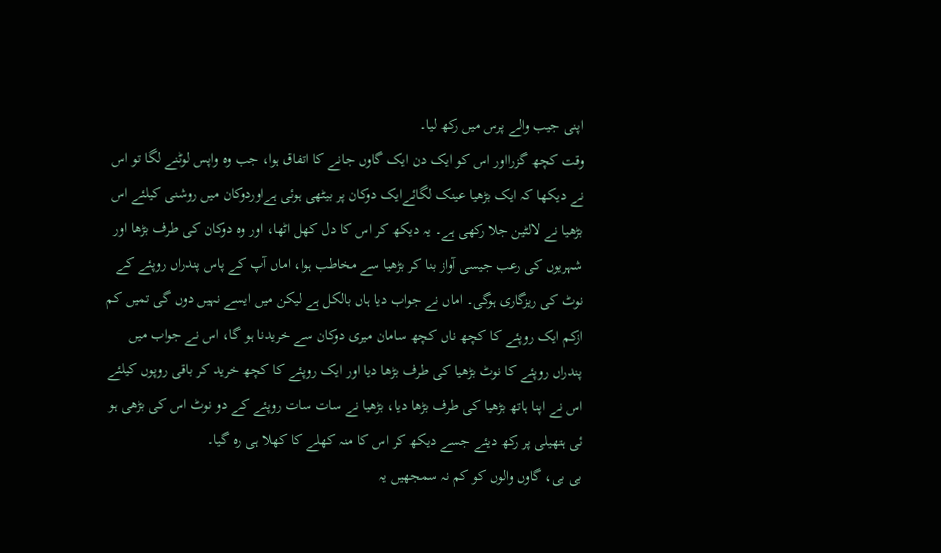اپنی جیب والے پرس میں رکھ لیا۔
وقت کچھ گزرااور اس کو ایک دن ایک گاوں جانے کا اتفاق ہوا، جب وہ واپس لوٹنے لگا تو اس نے دیکھا کہ ایک بڑھیا عینک لگائےایک دوکان پر بیٹھی ہوئی ہےاوردوکان میں روشنی کیلئے اس بڑھیا نے لالٹین جلا رکھی ہے۔ یہ دیکھ کر اس کا دل کھل اٹھا، اور وہ دوکان کی طرف بڑھا اور شہریوں کی رعب جیسی آواز بنا کر بڑھیا سے مخاطب ہوا، اماں آپ کے پاس پندراں روپئے کے نوٹ کی ریزگاری ہوگی۔ اماں نے جواب دیا ہاں بالکل ہے لیکن میں ایسے نہیں دوں گی تمیں کم ازکم ایک روپئے کا کچھ ناں کچھ سامان میری دوکان سے خریدنا ہو گا، اس نے جواب میں پندراں روپئے کا نوٹ بڑھیا کی طرف بڑھا دیا اور ایک روپئے کا کچھ خرید کر باقی روپوں کیلئے اس نے اپنا ہاتھ بڑھیا کی طرف بڑھا دیا، بڑھیا نے سات سات روپئے کے دو نوٹ اس کی بڑھی ہو ئی ہتھیلی پر رکھ دیئے جسے دیکھ کر اس کا منہ کھلے کا کھلا ہی رہ گیا۔
بی بی، گاوں والوں کو کم نہ سمجھیں یہ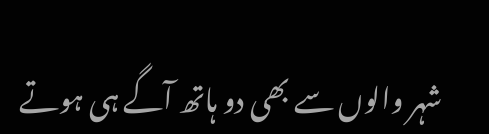شہر والوں سے بھی دو ہاتھ آگے ہی ہوتے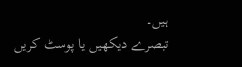ہیں۔
تبصرے دیکھیں یا پوسٹ کریں